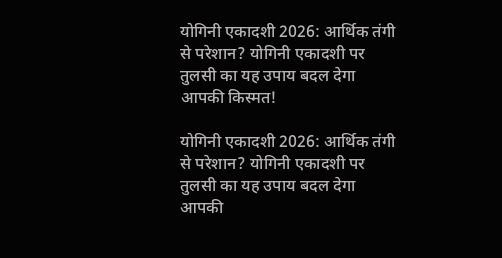योगिनी एकादशी 2026: आर्थिक तंगी से परेशान? योगिनी एकादशी पर तुलसी का यह उपाय बदल देगा आपकी किस्मत!

योगिनी एकादशी 2026: आर्थिक तंगी से परेशान? योगिनी एकादशी पर तुलसी का यह उपाय बदल देगा आपकी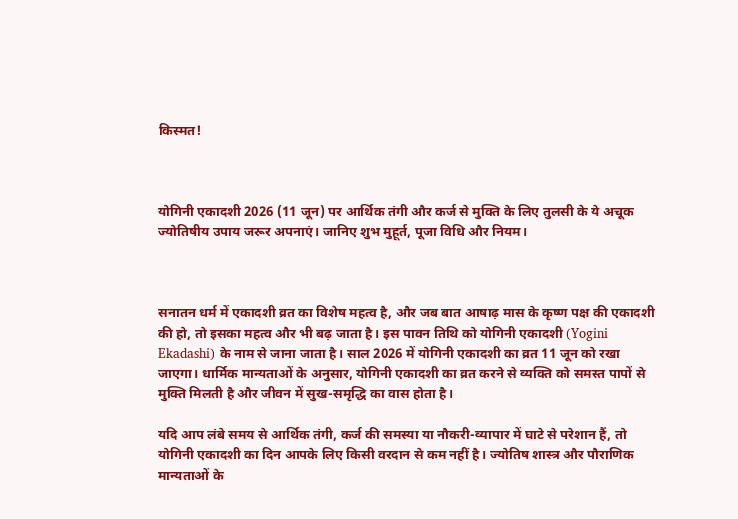किस्मत!



योगिनी एकादशी 2026 (11 जून) पर आर्थिक तंगी और कर्ज से मुक्ति के लिए तुलसी के ये अचूक ज्योतिषीय उपाय जरूर अपनाएं। जानिए शुभ मुहूर्त, पूजा विधि और नियम।



सनातन धर्म में एकादशी व्रत का विशेष महत्व है, और जब बात आषाढ़ मास के कृष्ण पक्ष की एकादशी की हो, तो इसका महत्व और भी बढ़ जाता है। इस पावन तिथि को योगिनी एकादशी (Yogini Ekadashi) के नाम से जाना जाता है। साल 2026 में योगिनी एकादशी का व्रत 11 जून को रखा जाएगा। धार्मिक मान्यताओं के अनुसार, योगिनी एकादशी का व्रत करने से व्यक्ति को समस्त पापों से मुक्ति मिलती है और जीवन में सुख-समृद्धि का वास होता है।

यदि आप लंबे समय से आर्थिक तंगी, कर्ज की समस्या या नौकरी-व्यापार में घाटे से परेशान हैं, तो योगिनी एकादशी का दिन आपके लिए किसी वरदान से कम नहीं है। ज्योतिष शास्त्र और पौराणिक मान्यताओं के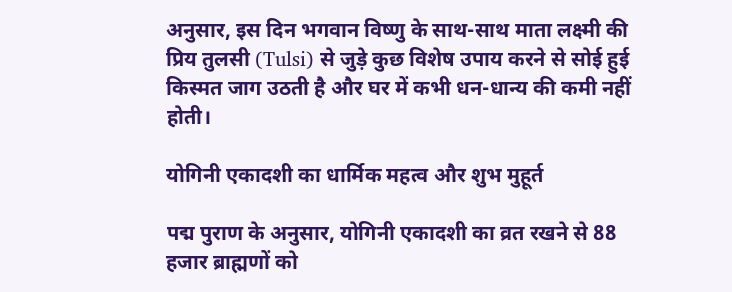अनुसार, इस दिन भगवान विष्णु के साथ-साथ माता लक्ष्मी की प्रिय तुलसी (Tulsi) से जुड़े कुछ विशेष उपाय करने से सोई हुई किस्मत जाग उठती है और घर में कभी धन-धान्य की कमी नहीं होती।

योगिनी एकादशी का धार्मिक महत्व और शुभ मुहूर्त

पद्म पुराण के अनुसार, योगिनी एकादशी का व्रत रखने से 88 हजार ब्राह्मणों को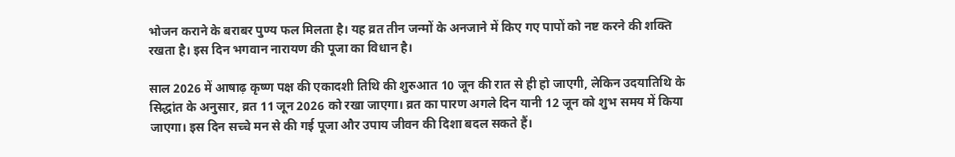भोजन कराने के बराबर पुण्य फल मिलता है। यह व्रत तीन जन्मों के अनजाने में किए गए पापों को नष्ट करने की शक्ति रखता है। इस दिन भगवान नारायण की पूजा का विधान है।

साल 2026 में आषाढ़ कृष्ण पक्ष की एकादशी तिथि की शुरुआत 10 जून की रात से ही हो जाएगी, लेकिन उदयातिथि के सिद्धांत के अनुसार, व्रत 11 जून 2026 को रखा जाएगा। व्रत का पारण अगले दिन यानी 12 जून को शुभ समय में किया जाएगा। इस दिन सच्चे मन से की गई पूजा और उपाय जीवन की दिशा बदल सकते हैं।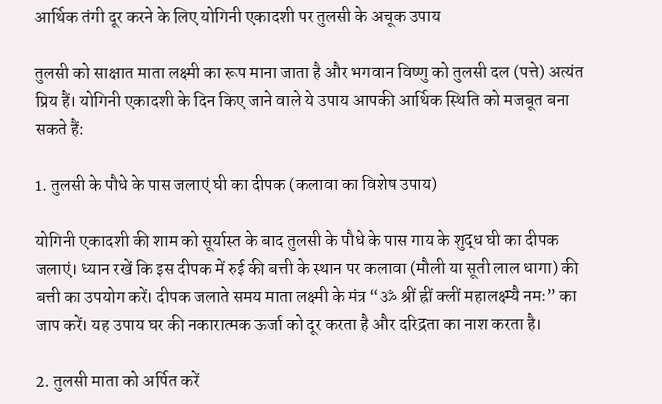आर्थिक तंगी दूर करने के लिए योगिनी एकादशी पर तुलसी के अचूक उपाय

तुलसी को साक्षात माता लक्ष्मी का रूप माना जाता है और भगवान विष्णु को तुलसी दल (पत्ते) अत्यंत प्रिय हैं। योगिनी एकादशी के दिन किए जाने वाले ये उपाय आपकी आर्थिक स्थिति को मजबूत बना सकते हैं:

1. तुलसी के पौधे के पास जलाएं घी का दीपक (कलावा का विशेष उपाय)

योगिनी एकादशी की शाम को सूर्यास्त के बाद तुलसी के पौधे के पास गाय के शुद्ध घी का दीपक जलाएं। ध्यान रखें कि इस दीपक में रुई की बत्ती के स्थान पर कलावा (मौली या सूती लाल धागा) की बत्ती का उपयोग करें। दीपक जलाते समय माता लक्ष्मी के मंत्र “ॐ श्रीं ह्रीं क्लीं महालक्ष्म्यै नमः” का जाप करें। यह उपाय घर की नकारात्मक ऊर्जा को दूर करता है और दरिद्रता का नाश करता है।

2. तुलसी माता को अर्पित करें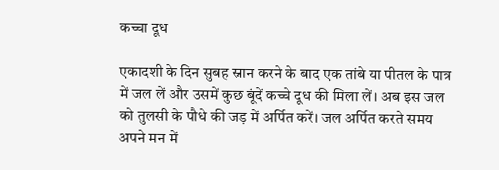कच्चा दूध

एकादशी के दिन सुबह स्नान करने के बाद एक तांबे या पीतल के पात्र में जल लें और उसमें कुछ बूंदें कच्चे दूध की मिला लें। अब इस जल को तुलसी के पौधे की जड़ में अर्पित करें। जल अर्पित करते समय अपने मन में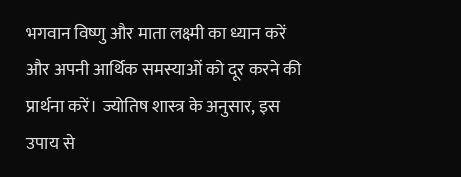भगवान विष्णु और माता लक्ष्मी का ध्यान करें और अपनी आर्थिक समस्याओं को दूर करने की प्रार्थना करें। ज्योतिष शास्त्र के अनुसार, इस उपाय से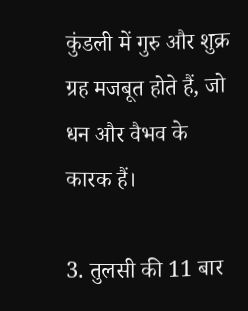कुंडली में गुरु और शुक्र ग्रह मजबूत होते हैं, जो धन और वैभव के कारक हैं।

3. तुलसी की 11 बार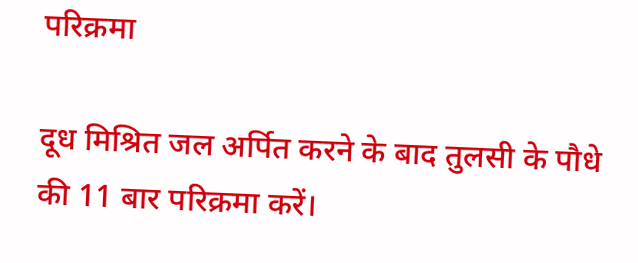परिक्रमा

दूध मिश्रित जल अर्पित करने के बाद तुलसी के पौधे की 11 बार परिक्रमा करें।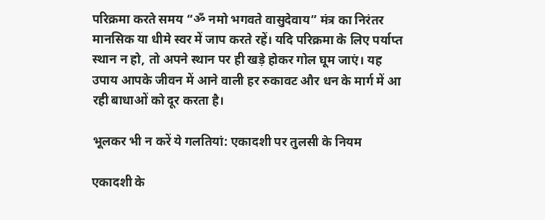परिक्रमा करते समय “ॐ नमो भगवते वासुदेवाय” मंत्र का निरंतर मानसिक या धीमे स्वर में जाप करते रहें। यदि परिक्रमा के लिए पर्याप्त स्थान न हो, तो अपने स्थान पर ही खड़े होकर गोल घूम जाएं। यह उपाय आपके जीवन में आने वाली हर रुकावट और धन के मार्ग में आ रही बाधाओं को दूर करता है।

भूलकर भी न करें ये गलतियां: एकादशी पर तुलसी के नियम

एकादशी के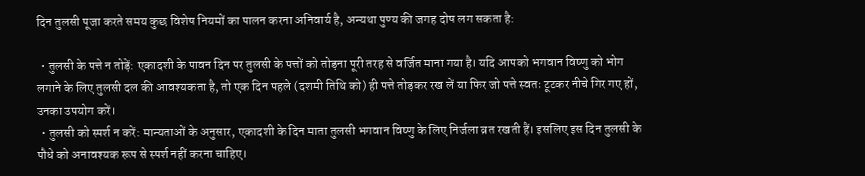दिन तुलसी पूजा करते समय कुछ विशेष नियमों का पालन करना अनिवार्य है, अन्यथा पुण्य की जगह दोष लग सकता है:

  • तुलसी के पत्ते न तोड़ें: एकादशी के पावन दिन पर तुलसी के पत्तों को तोड़ना पूरी तरह से वर्जित माना गया है। यदि आपको भगवान विष्णु को भोग लगाने के लिए तुलसी दल की आवश्यकता है, तो एक दिन पहले (दशमी तिथि को) ही पत्ते तोड़कर रख लें या फिर जो पत्ते स्वतः टूटकर नीचे गिर गए हों, उनका उपयोग करें।
  • तुलसी को स्पर्श न करें: मान्यताओं के अनुसार, एकादशी के दिन माता तुलसी भगवान विष्णु के लिए निर्जला व्रत रखती हैं। इसलिए इस दिन तुलसी के पौधे को अनावश्यक रूप से स्पर्श नहीं करना चाहिए।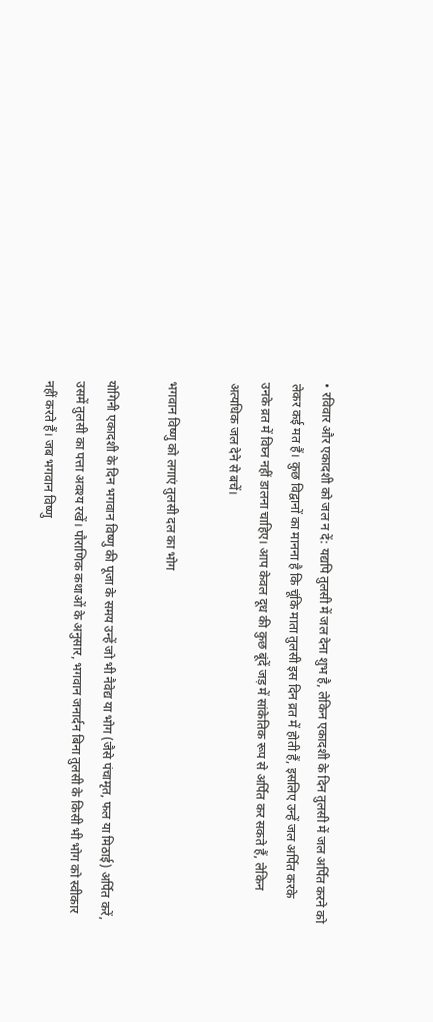• रविवार और एकादशी को जल न दें: यद्यपि तुलसी में जल देना शुभ है, लेकिन एकादशी के दिन तुलसी में जल अर्पित करने को लेकर कई मत हैं। कुछ विद्वानों का मानना है कि चूंकि माता तुलसी इस दिन व्रत में होती हैं, इसलिए उन्हें जल अर्पित करके उनके व्रत में विघ्न नहीं डालना चाहिए। आप केवल दूध की कुछ बूंदें जड़ में सांकेतिक रूप से अर्पित कर सकते हैं, लेकिन अत्यधिक जल देने से बचें।

भगवान विष्णु को लगाएं तुलसी दल का भोग

योगिनी एकादशी के दिन भगवान विष्णु की पूजा के समय उन्हें जो भी नैवेद्य या भोग (जैसे पंचामृत, फल या मिठाई) अर्पित करें, उसमें तुलसी का पत्ता अवश्य रखें। पौराणिक कथाओं के अनुसार, भगवान जनार्दन बिना तुलसी के किसी भी भोग को स्वीकार नहीं करते हैं। जब भगवान विष्णु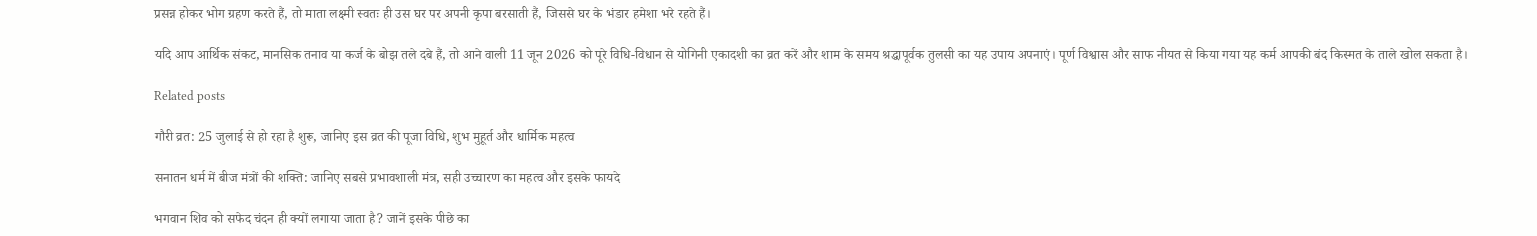प्रसन्न होकर भोग ग्रहण करते हैं, तो माता लक्ष्मी स्वतः ही उस घर पर अपनी कृपा बरसाती हैं, जिससे घर के भंडार हमेशा भरे रहते हैं।

यदि आप आर्थिक संकट, मानसिक तनाव या कर्ज के बोझ तले दबे हैं, तो आने वाली 11 जून 2026 को पूरे विधि-विधान से योगिनी एकादशी का व्रत करें और शाम के समय श्रद्धापूर्वक तुलसी का यह उपाय अपनाएं। पूर्ण विश्वास और साफ नीयत से किया गया यह कर्म आपकी बंद किस्मत के ताले खोल सकता है।

Related posts

गौरी व्रत: 25 जुलाई से हो रहा है शुरू, जानिए इस व्रत की पूजा विधि, शुभ मुहूर्त और धार्मिक महत्व

सनातन धर्म में बीज मंत्रों की शक्ति: जानिए सबसे प्रभावशाली मंत्र, सही उच्चारण का महत्व और इसके फायदे

भगवान शिव को सफेद चंदन ही क्यों लगाया जाता है? जानें इसके पीछे का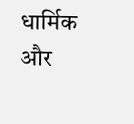धार्मिक और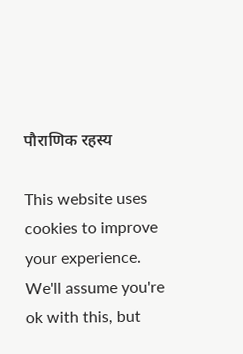पौराणिक रहस्य

This website uses cookies to improve your experience. We'll assume you're ok with this, but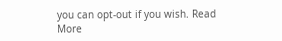you can opt-out if you wish. Read More